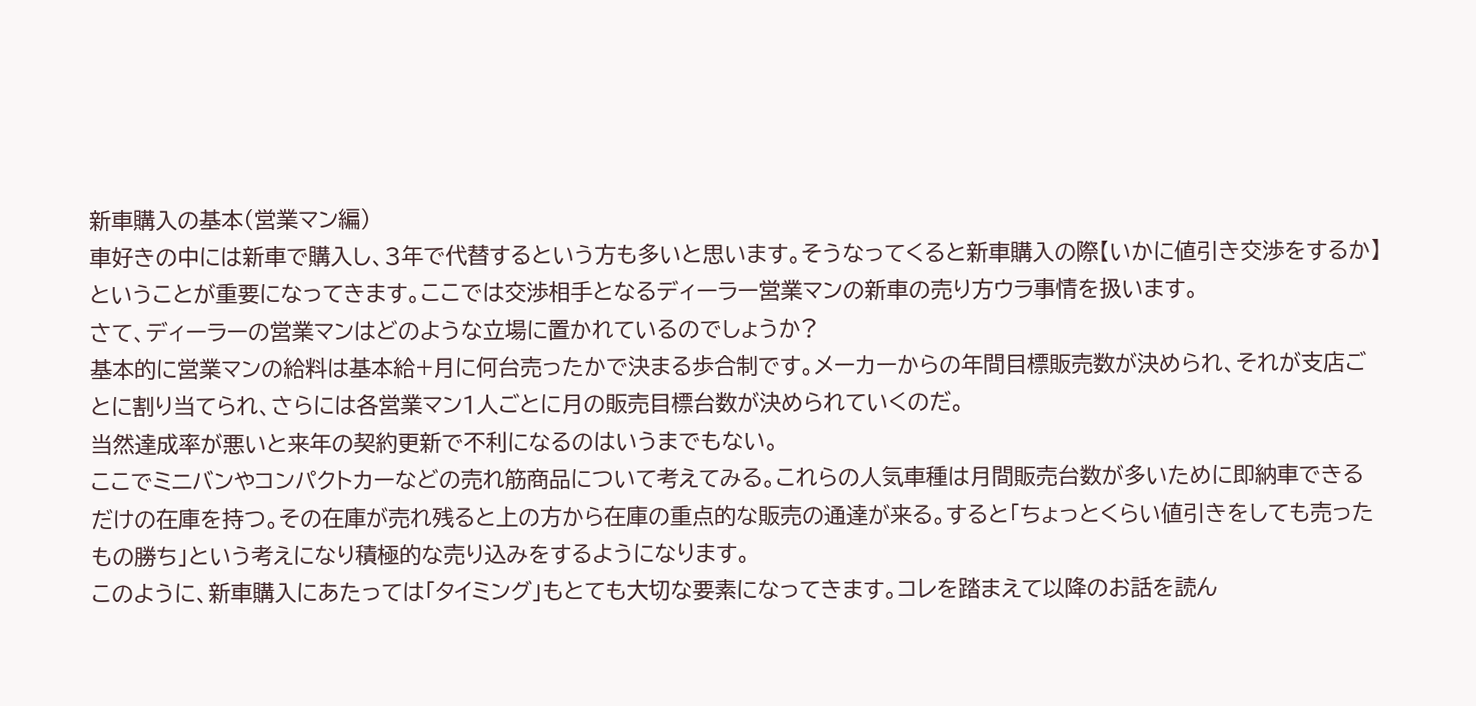新車購入の基本(営業マン編)
車好きの中には新車で購入し、3年で代替するという方も多いと思います。そうなってくると新車購入の際【いかに値引き交渉をするか】ということが重要になってきます。ここでは交渉相手となるディーラー営業マンの新車の売り方ウラ事情を扱います。
さて、ディーラーの営業マンはどのような立場に置かれているのでしょうか?
基本的に営業マンの給料は基本給+月に何台売ったかで決まる歩合制です。メーカーからの年間目標販売数が決められ、それが支店ごとに割り当てられ、さらには各営業マン1人ごとに月の販売目標台数が決められていくのだ。
当然達成率が悪いと来年の契約更新で不利になるのはいうまでもない。
ここでミニバンやコンパクトカーなどの売れ筋商品について考えてみる。これらの人気車種は月間販売台数が多いために即納車できるだけの在庫を持つ。その在庫が売れ残ると上の方から在庫の重点的な販売の通達が来る。すると「ちょっとくらい値引きをしても売ったもの勝ち」という考えになり積極的な売り込みをするようになります。
このように、新車購入にあたっては「タイミング」もとても大切な要素になってきます。コレを踏まえて以降のお話を読ん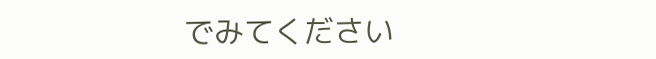でみてください